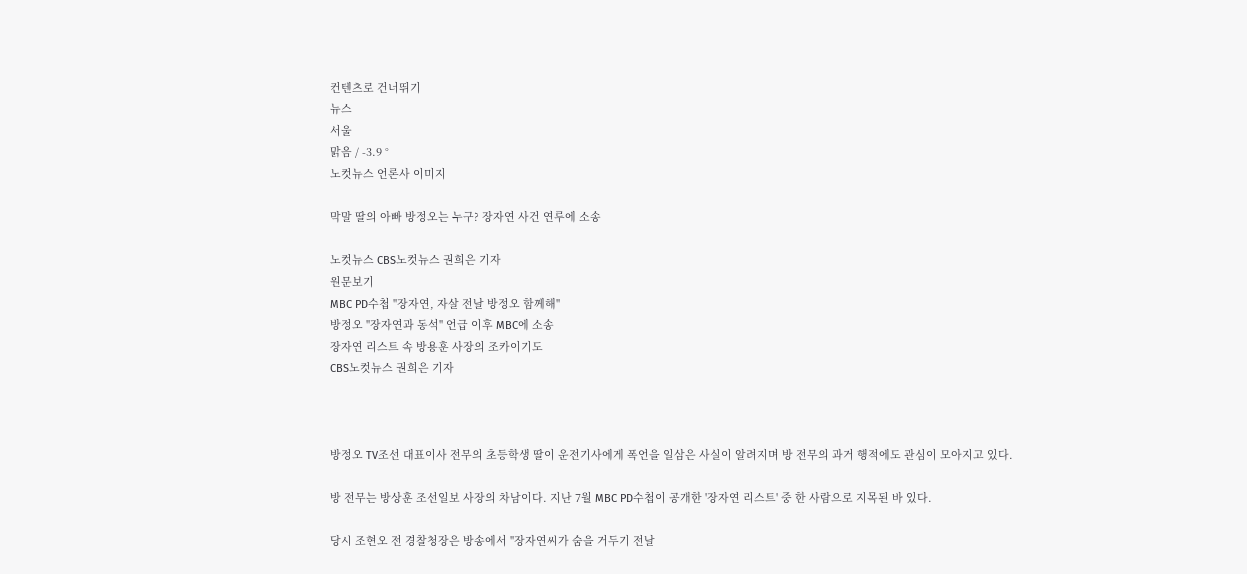컨텐츠로 건너뛰기
뉴스
서울
맑음 / -3.9 °
노컷뉴스 언론사 이미지

막말 딸의 아빠 방정오는 누구? 장자연 사건 연루에 소송

노컷뉴스 CBS노컷뉴스 권희은 기자
원문보기
MBC PD수첩 "장자연, 자살 전날 방정오 함께해"
방정오 "장자연과 동석" 언급 이후 MBC에 소송
장자연 리스트 속 방용훈 사장의 조카이기도
CBS노컷뉴스 권희은 기자



방정오 TV조선 대표이사 전무의 초등학생 딸이 운전기사에게 폭언을 일삼은 사실이 알려지며 방 전무의 과거 행적에도 관심이 모아지고 있다.

방 전무는 방상훈 조선일보 사장의 차남이다. 지난 7월 MBC PD수첩이 공개한 '장자연 리스트' 중 한 사람으로 지목된 바 있다.

당시 조현오 전 경찰청장은 방송에서 "장자연씨가 숨을 거두기 전날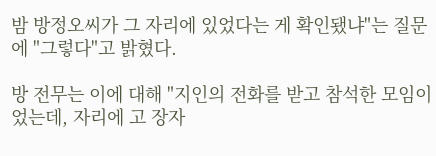밤 방정오씨가 그 자리에 있었다는 게 확인됐냐"는 질문에 "그렇다"고 밝혔다.

방 전무는 이에 대해 "지인의 전화를 받고 참석한 모임이었는데, 자리에 고 장자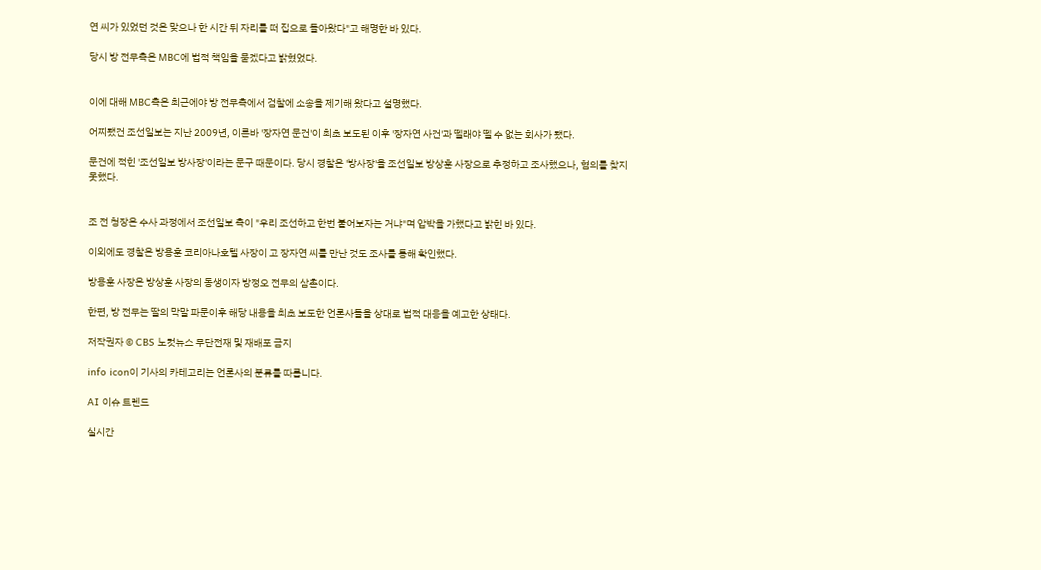연 씨가 있었던 것은 맞으나 한 시간 뒤 자리를 떠 집으로 돌아왔다"고 해명한 바 있다.

당시 방 전무측은 MBC에 법적 책임을 묻겠다고 밝혔었다.


이에 대해 MBC측은 최근에야 방 전무측에서 검찰에 소송을 제기해 왔다고 설명했다.

어찌됐건 조선일보는 지난 2009년, 이른바 '장자연 문건'이 최초 보도된 이후 '장자연 사건'과 뗄래야 뗄 수 없는 회사가 됐다.

문건에 적힌 '조선일보 방사장'이라는 문구 때문이다. 당시 경찰은 '방사장'을 조선일보 방상훈 사장으로 추정하고 조사했으나, 혐의를 찾지 못했다.


조 전 청장은 수사 과정에서 조선일보 측이 "우리 조선하고 한번 붙어보자는 거냐"며 압박을 가했다고 밝힌 바 있다.

이외에도 경찰은 방용훈 코리아나호텔 사장이 고 장자연 씨를 만난 것도 조사를 통해 확인했다.

방용훈 사장은 방상훈 사장의 동생이자 방정오 전무의 삼촌이다.

한편, 방 전무는 딸의 막말 파문이후 해당 내용을 최초 보도한 언론사들을 상대로 법적 대응을 예고한 상태다.

저작권자 © CBS 노컷뉴스 무단전재 및 재배포 금지

info icon이 기사의 카테고리는 언론사의 분류를 따릅니다.

AI 이슈 트렌드

실시간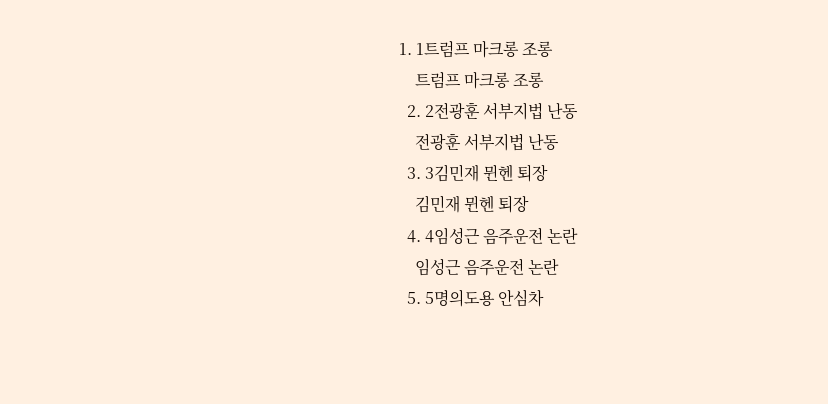1. 1트럼프 마크롱 조롱
    트럼프 마크롱 조롱
  2. 2전광훈 서부지법 난동
    전광훈 서부지법 난동
  3. 3김민재 뮌헨 퇴장
    김민재 뮌헨 퇴장
  4. 4임성근 음주운전 논란
    임성근 음주운전 논란
  5. 5명의도용 안심차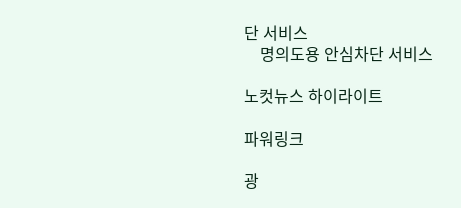단 서비스
    명의도용 안심차단 서비스

노컷뉴스 하이라이트

파워링크

광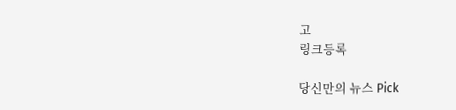고
링크등록

당신만의 뉴스 Pick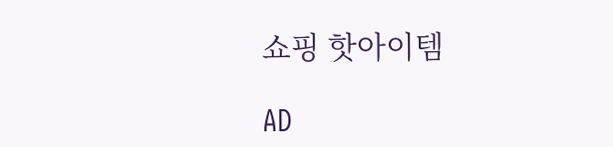쇼핑 핫아이템

AD